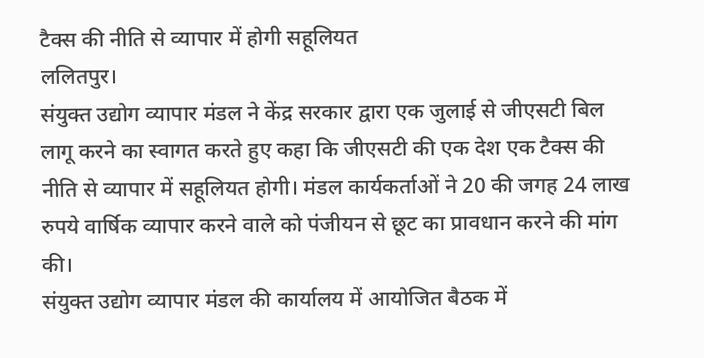टैक्स की नीति से व्यापार में होगी सहूलियत
ललितपुर।
संयुक्त उद्योग व्यापार मंडल ने केंद्र सरकार द्वारा एक जुलाई से जीएसटी बिल लागू करने का स्वागत करते हुए कहा कि जीएसटी की एक देश एक टैक्स की नीति से व्यापार में सहूलियत होगी। मंडल कार्यकर्ताओं ने 20 की जगह 24 लाख रुपये वार्षिक व्यापार करने वाले को पंजीयन से छूट का प्रावधान करने की मांग की।
संयुक्त उद्योग व्यापार मंडल की कार्यालय में आयोजित बैठक में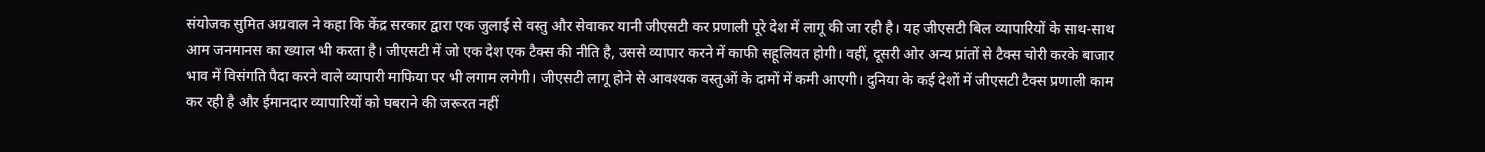संयोजक सुमित अग्रवाल ने कहा कि केंद्र सरकार द्वारा एक जुलाई से वस्तु और सेवाकर यानी जीएसटी कर प्रणाली पूरे देश में लागू की जा रही है। यह जीएसटी बिल व्यापारियों के साथ-साथ आम जनमानस का ख्याल भी करता है। जीएसटी में जो एक देश एक टैक्स की नीति है, उससे व्यापार करने में काफी सहूलियत होगी। वहीं, दूसरी ओर अन्य प्रांतों से टैक्स चोरी करके बाजार भाव में विसंगति पैदा करने वाले व्यापारी माफिया पर भी लगाम लगेगी। जीएसटी लागू होने से आवश्यक वस्तुओं के दामों में कमी आएगी। दुनिया के कई देशों में जीएसटी टैक्स प्रणाली काम कर रही है और ईमानदार व्यापारियों को घबराने की जरूरत नहीं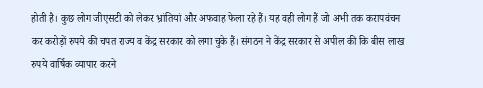होती है। कुछ लोग जीएसटी को लेकर भ्रांतियां और अफवाह फेला रहे हैं। यह वही लोग हैं जो अभी तक करापवंचन कर करोड़ों रुपये की चपत राज्य व केंद्र सरकार को लगा चुके हैं। संगठन ने केंद्र सरकार से अपील की कि बीस लाख रुपये वार्षिक व्यापार करने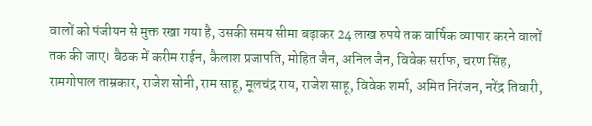वालों को पंजीयन से मुक्त रखा गया है, उसकी समय सीमा बढ़ाकर 24 लाख रुपये तक वार्षिक व्यापार करने वालों तक की जाए। बैठक में करीम राईन, कैलाश प्रजापति, मोहित जैन, अनिल जैन, विवेक सर्राफ, चरण सिंह, रामगोपाल ताम्रकार, राजेश सोनी, राम साहू, मूलचंद्र राय, राजेश साहू, विवेक शर्मा, अमित निरंजन, नरेंद्र तिवारी,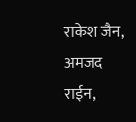राकेश जैन, अमजद राईन,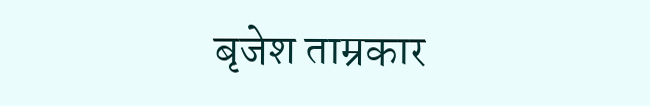बृजेश ताम्रकार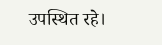उपस्थित रहे।